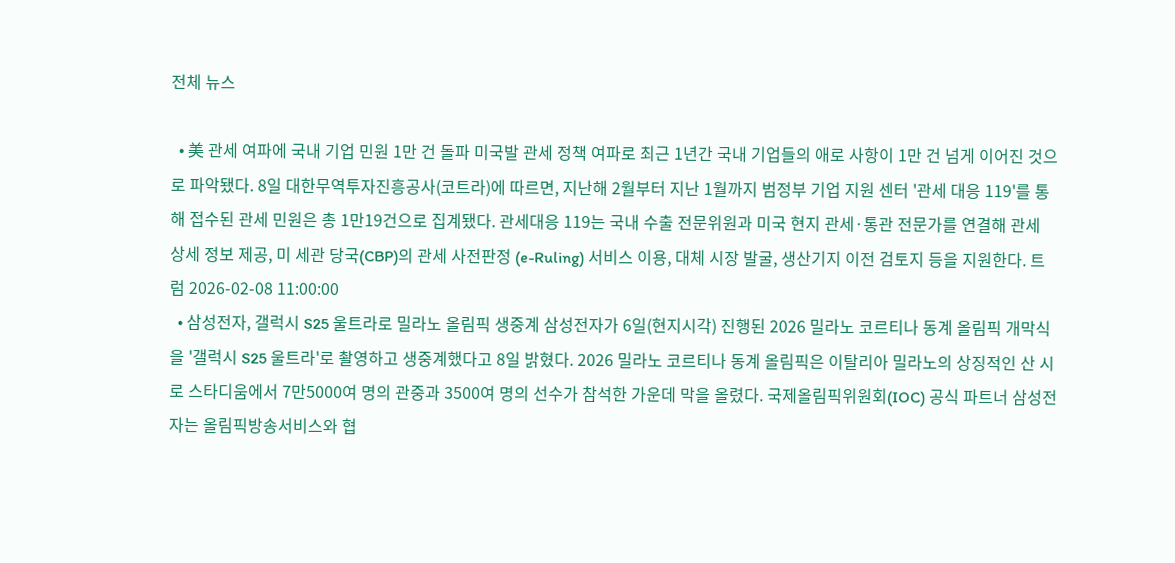전체 뉴스

  • 美 관세 여파에 국내 기업 민원 1만 건 돌파 미국발 관세 정책 여파로 최근 1년간 국내 기업들의 애로 사항이 1만 건 넘게 이어진 것으로 파악됐다. 8일 대한무역투자진흥공사(코트라)에 따르면, 지난해 2월부터 지난 1월까지 범정부 기업 지원 센터 '관세 대응 119'를 통해 접수된 관세 민원은 총 1만19건으로 집계됐다. 관세대응 119는 국내 수출 전문위원과 미국 현지 관세·통관 전문가를 연결해 관세 상세 정보 제공, 미 세관 당국(CBP)의 관세 사전판정 (e-Ruling) 서비스 이용, 대체 시장 발굴, 생산기지 이전 검토지 등을 지원한다. 트럼 2026-02-08 11:00:00
  • 삼성전자, 갤럭시 S25 울트라로 밀라노 올림픽 생중계 삼성전자가 6일(현지시각) 진행된 2026 밀라노 코르티나 동계 올림픽 개막식을 '갤럭시 S25 울트라'로 촬영하고 생중계했다고 8일 밝혔다. 2026 밀라노 코르티나 동계 올림픽은 이탈리아 밀라노의 상징적인 산 시로 스타디움에서 7만5000여 명의 관중과 3500여 명의 선수가 참석한 가운데 막을 올렸다. 국제올림픽위원회(IOC) 공식 파트너 삼성전자는 올림픽방송서비스와 협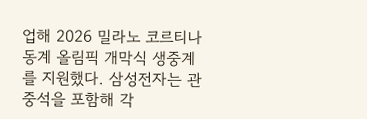업해 2026 밀라노 코르티나 동계 올림픽 개막식 생중계를 지원했다. 삼성전자는 관중석을 포함해 각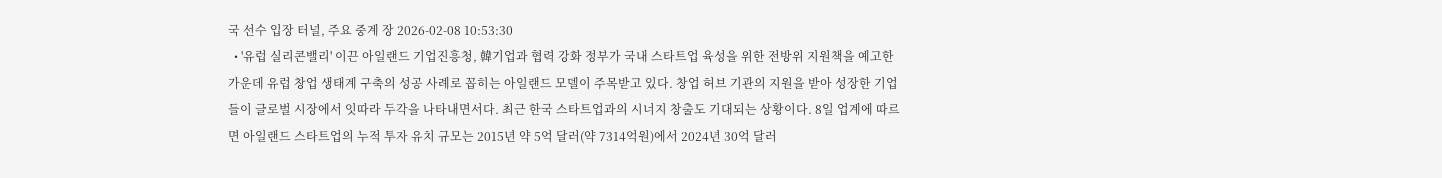국 선수 입장 터널, 주요 중계 장 2026-02-08 10:53:30
  • '유럽 실리콘밸리' 이끈 아일랜드 기업진흥청, 韓기업과 협력 강화 정부가 국내 스타트업 육성을 위한 전방위 지원책을 예고한 가운데 유럽 창업 생태계 구축의 성공 사례로 꼽히는 아일랜드 모델이 주목받고 있다. 창업 허브 기관의 지원을 받아 성장한 기업들이 글로벌 시장에서 잇따라 두각을 나타내면서다. 최근 한국 스타트업과의 시너지 창출도 기대되는 상황이다. 8일 업계에 따르면 아일랜드 스타트업의 누적 투자 유치 규모는 2015년 약 5억 달러(약 7314억원)에서 2024년 30억 달러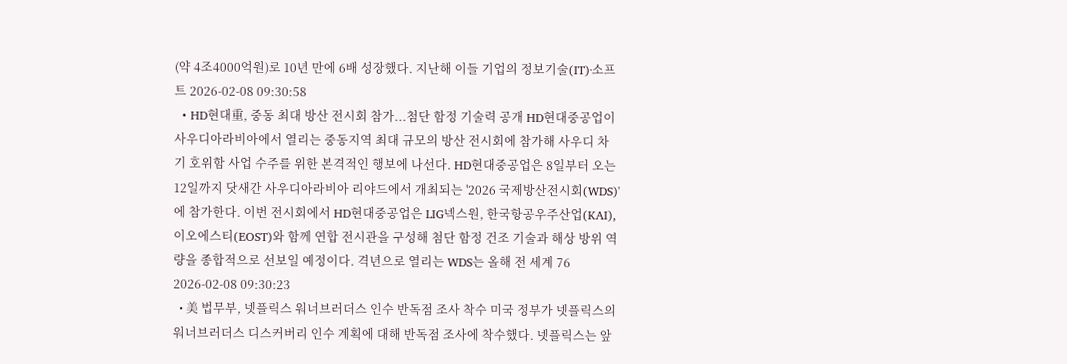(약 4조4000억원)로 10년 만에 6배 성장했다. 지난해 이들 기업의 정보기술(IT)·소프트 2026-02-08 09:30:58
  • HD현대重, 중동 최대 방산 전시회 참가...첨단 함정 기술력 공개 HD현대중공업이 사우디아라비아에서 열리는 중동지역 최대 규모의 방산 전시회에 참가해 사우디 차기 호위함 사업 수주를 위한 본격적인 행보에 나선다. HD현대중공업은 8일부터 오는 12일까지 닷새간 사우디아라비아 리야드에서 개최되는 '2026 국제방산전시회(WDS)'에 참가한다. 이번 전시회에서 HD현대중공업은 LIG넥스원, 한국항공우주산업(KAI), 이오에스티(EOST)와 함께 연합 전시관을 구성해 첨단 함정 건조 기술과 해상 방위 역량을 종합적으로 선보일 예정이다. 격년으로 열리는 WDS는 올해 전 세계 76 2026-02-08 09:30:23
  • 美 법무부, 넷플릭스 워너브러더스 인수 반독점 조사 착수 미국 정부가 넷플릭스의 워너브러더스 디스커버리 인수 계획에 대해 반독점 조사에 착수했다. 넷플릭스는 앞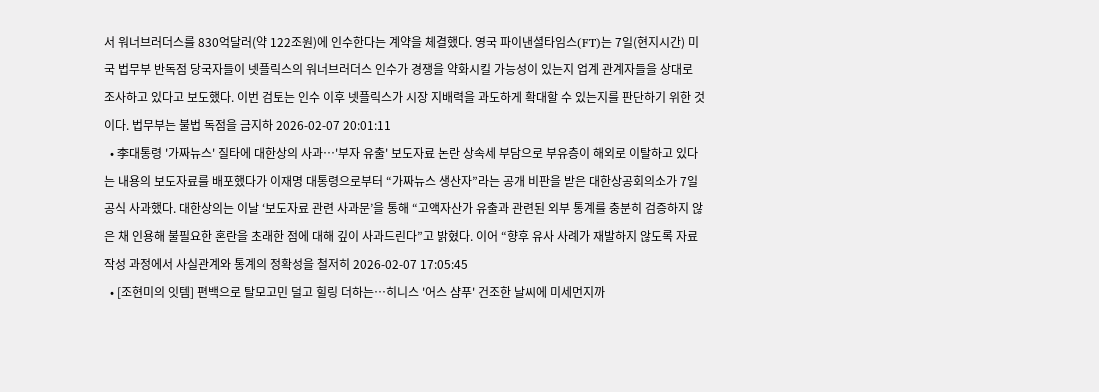서 워너브러더스를 830억달러(약 122조원)에 인수한다는 계약을 체결했다. 영국 파이낸셜타임스(FT)는 7일(현지시간) 미국 법무부 반독점 당국자들이 넷플릭스의 워너브러더스 인수가 경쟁을 약화시킬 가능성이 있는지 업계 관계자들을 상대로 조사하고 있다고 보도했다. 이번 검토는 인수 이후 넷플릭스가 시장 지배력을 과도하게 확대할 수 있는지를 판단하기 위한 것이다. 법무부는 불법 독점을 금지하 2026-02-07 20:01:11
  • 李대통령 '가짜뉴스' 질타에 대한상의 사과…'부자 유출' 보도자료 논란 상속세 부담으로 부유층이 해외로 이탈하고 있다는 내용의 보도자료를 배포했다가 이재명 대통령으로부터 “가짜뉴스 생산자”라는 공개 비판을 받은 대한상공회의소가 7일 공식 사과했다. 대한상의는 이날 ‘보도자료 관련 사과문’을 통해 “고액자산가 유출과 관련된 외부 통계를 충분히 검증하지 않은 채 인용해 불필요한 혼란을 초래한 점에 대해 깊이 사과드린다”고 밝혔다. 이어 “향후 유사 사례가 재발하지 않도록 자료 작성 과정에서 사실관계와 통계의 정확성을 철저히 2026-02-07 17:05:45
  • [조현미의 잇템] 편백으로 탈모고민 덜고 힐링 더하는…히니스 '어스 샴푸' 건조한 날씨에 미세먼지까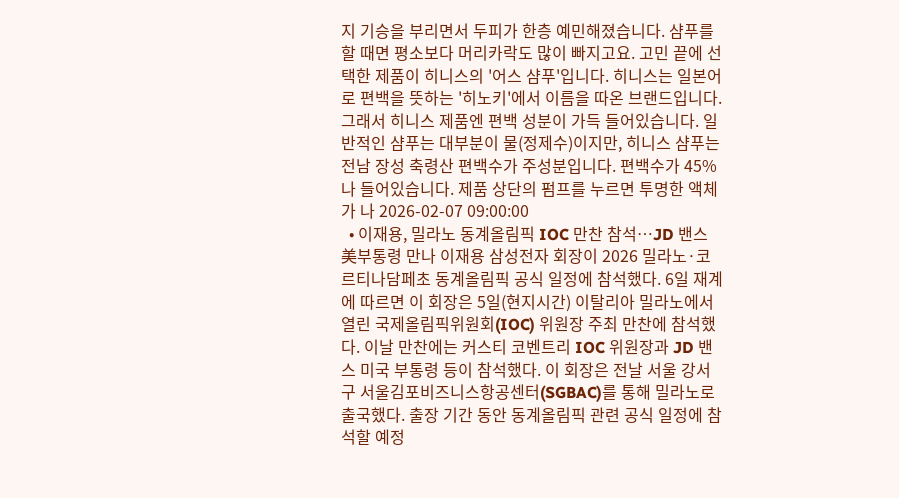지 기승을 부리면서 두피가 한층 예민해졌습니다. 샴푸를 할 때면 평소보다 머리카락도 많이 빠지고요. 고민 끝에 선택한 제품이 히니스의 '어스 샴푸'입니다. 히니스는 일본어로 편백을 뜻하는 '히노키'에서 이름을 따온 브랜드입니다. 그래서 히니스 제품엔 편백 성분이 가득 들어있습니다. 일반적인 샴푸는 대부분이 물(정제수)이지만, 히니스 샴푸는 전남 장성 축령산 편백수가 주성분입니다. 편백수가 45%나 들어있습니다. 제품 상단의 펌프를 누르면 투명한 액체가 나 2026-02-07 09:00:00
  • 이재용, 밀라노 동계올림픽 IOC 만찬 참석…JD 밴스 美부통령 만나 이재용 삼성전자 회장이 2026 밀라노·코르티나담페초 동계올림픽 공식 일정에 참석했다. 6일 재계에 따르면 이 회장은 5일(현지시간) 이탈리아 밀라노에서 열린 국제올림픽위원회(IOC) 위원장 주최 만찬에 참석했다. 이날 만찬에는 커스티 코벤트리 IOC 위원장과 JD 밴스 미국 부통령 등이 참석했다. 이 회장은 전날 서울 강서구 서울김포비즈니스항공센터(SGBAC)를 통해 밀라노로 출국했다. 출장 기간 동안 동계올림픽 관련 공식 일정에 참석할 예정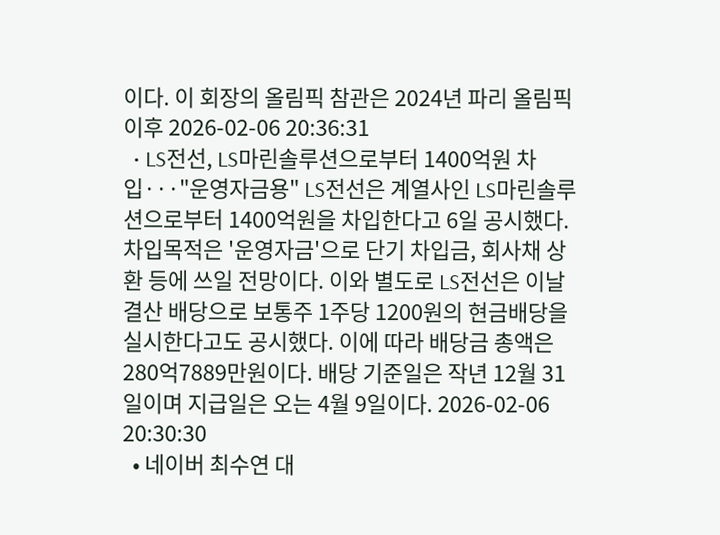이다. 이 회장의 올림픽 참관은 2024년 파리 올림픽 이후 2026-02-06 20:36:31
  • LS전선, LS마린솔루션으로부터 1400억원 차입···"운영자금용" LS전선은 계열사인 LS마린솔루션으로부터 1400억원을 차입한다고 6일 공시했다. 차입목적은 '운영자금'으로 단기 차입금, 회사채 상환 등에 쓰일 전망이다. 이와 별도로 LS전선은 이날 결산 배당으로 보통주 1주당 1200원의 현금배당을 실시한다고도 공시했다. 이에 따라 배당금 총액은 280억7889만원이다. 배당 기준일은 작년 12월 31일이며 지급일은 오는 4월 9일이다. 2026-02-06 20:30:30
  • 네이버 최수연 대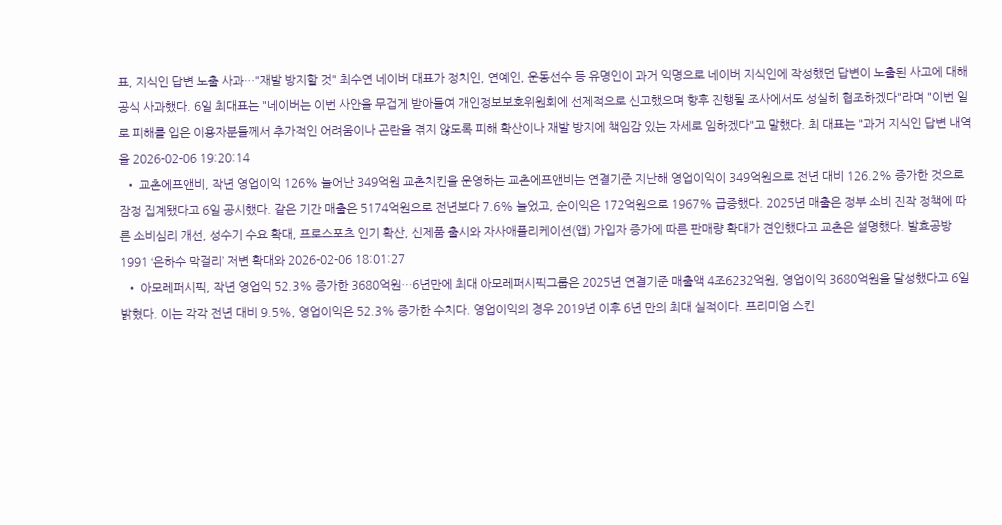표, 지식인 답변 노출 사과…"재발 방지할 것" 최수연 네이버 대표가 정치인, 연예인, 운동선수 등 유명인이 과거 익명으로 네이버 지식인에 작성했던 답변이 노출된 사고에 대해 공식 사과했다. 6일 최대표는 "네이버는 이번 사안을 무겁게 받아들여 개인정보보호위원회에 선제적으로 신고했으며 향후 진행될 조사에서도 성실히 협조하겠다"라며 "이번 일로 피해를 입은 이용자분들께서 추가적인 어려움이나 곤란을 겪지 않도록 피해 확산이나 재발 방지에 책임감 있는 자세로 임하겠다"고 말했다. 최 대표는 "과거 지식인 답변 내역을 2026-02-06 19:20:14
  • 교촌에프앤비, 작년 영업이익 126% 늘어난 349억원 교촌치킨을 운영하는 교촌에프앤비는 연결기준 지난해 영업이익이 349억원으로 전년 대비 126.2% 증가한 것으로 잠정 집계됐다고 6일 공시했다. 같은 기간 매출은 5174억원으로 전년보다 7.6% 늘었고, 순이익은 172억원으로 1967% 급증했다. 2025년 매출은 정부 소비 진작 정책에 따른 소비심리 개선, 성수기 수요 확대, 프로스포츠 인기 확산, 신제품 출시와 자사애플리케이션(앱) 가입자 증가에 따른 판매량 확대가 견인했다고 교촌은 설명했다. 발효공방1991 ‘은하수 막걸리’ 저변 확대와 2026-02-06 18:01:27
  • 아모레퍼시픽, 작년 영업익 52.3% 증가한 3680억원…6년만에 최대 아모레퍼시픽그룹은 2025년 연결기준 매출액 4조6232억원, 영업이익 3680억원을 달성했다고 6일 밝혔다. 이는 각각 전년 대비 9.5%, 영업이익은 52.3% 증가한 수치다. 영업이익의 경우 2019년 이후 6년 만의 최대 실적이다. 프리미엄 스킨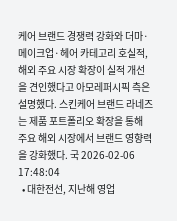케어 브랜드 경쟁력 강화와 더마·메이크업·헤어 카테고리 호실적, 해외 주요 시장 확장이 실적 개선을 견인했다고 아모레퍼시픽 측은 설명했다. 스킨케어 브랜드 라네즈는 제품 포트폴리오 확장을 통해 주요 해외 시장에서 브랜드 영향력을 강화했다. 국 2026-02-06 17:48:04
  • 대한전선, 지난해 영업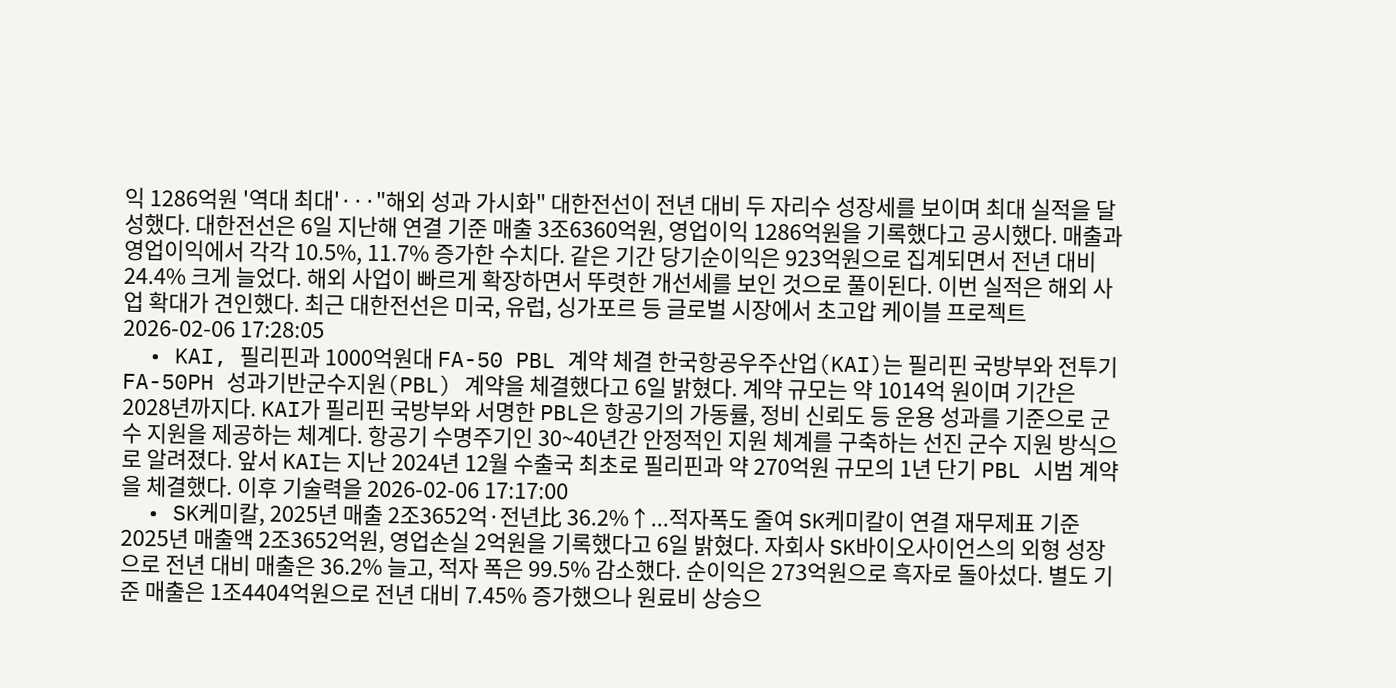익 1286억원 '역대 최대'···"해외 성과 가시화" 대한전선이 전년 대비 두 자리수 성장세를 보이며 최대 실적을 달성했다. 대한전선은 6일 지난해 연결 기준 매출 3조6360억원, 영업이익 1286억원을 기록했다고 공시했다. 매출과 영업이익에서 각각 10.5%, 11.7% 증가한 수치다. 같은 기간 당기순이익은 923억원으로 집계되면서 전년 대비 24.4% 크게 늘었다. 해외 사업이 빠르게 확장하면서 뚜렷한 개선세를 보인 것으로 풀이된다. 이번 실적은 해외 사업 확대가 견인했다. 최근 대한전선은 미국, 유럽, 싱가포르 등 글로벌 시장에서 초고압 케이블 프로젝트 2026-02-06 17:28:05
  • KAI, 필리핀과 1000억원대 FA-50 PBL 계약 체결 한국항공우주산업(KAI)는 필리핀 국방부와 전투기 FA-50PH 성과기반군수지원(PBL) 계약을 체결했다고 6일 밝혔다. 계약 규모는 약 1014억 원이며 기간은 2028년까지다. KAI가 필리핀 국방부와 서명한 PBL은 항공기의 가동률, 정비 신뢰도 등 운용 성과를 기준으로 군수 지원을 제공하는 체계다. 항공기 수명주기인 30~40년간 안정적인 지원 체계를 구축하는 선진 군수 지원 방식으로 알려졌다. 앞서 KAI는 지난 2024년 12월 수출국 최초로 필리핀과 약 270억원 규모의 1년 단기 PBL 시범 계약을 체결했다. 이후 기술력을 2026-02-06 17:17:00
  • SK케미칼, 2025년 매출 2조3652억·전년比 36.2%↑...적자폭도 줄여 SK케미칼이 연결 재무제표 기준 2025년 매출액 2조3652억원, 영업손실 2억원을 기록했다고 6일 밝혔다. 자회사 SK바이오사이언스의 외형 성장으로 전년 대비 매출은 36.2% 늘고, 적자 폭은 99.5% 감소했다. 순이익은 273억원으로 흑자로 돌아섰다. 별도 기준 매출은 1조4404억원으로 전년 대비 7.45% 증가했으나 원료비 상승으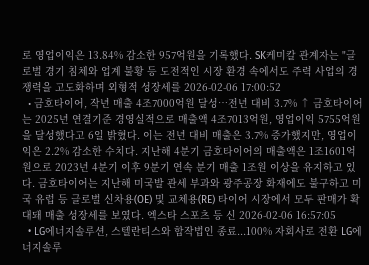로 영업이익은 13.84% 감소한 957억원을 기록했다. SK케미칼 관계자는 "글로벌 경기 침체와 업계 불황 등 도전적인 시장 환경 속에서도 주력 사업의 경쟁력을 고도화하며 외형적 성장세를 2026-02-06 17:00:52
  • 금호타이어, 작년 매출 4조7000억원 달성…전년 대비 3.7% ↑ 금호타이어는 2025년 연결기준 경영실적으로 매출액 4조7013억원, 영업이익 5755억원을 달성했다고 6일 밝혔다. 이는 전년 대비 매출은 3.7% 증가했지만, 영업이익은 2.2% 감소한 수치다. 지난해 4분기 금호타이어의 매출액은 1조1601억원으로 2023년 4분기 이후 9분기 연속 분기 매출 1조원 이상을 유지하고 있다. 금호타이어는 지난해 미국발 관세 부과와 광주공장 화재에도 불구하고 미국 유럽 등 글로벌 신차용(OE) 및 교체용(RE) 타이어 시장에서 모두 판매가 확대돼 매출 성장세를 보였다. 엑스타 스포츠 등 신 2026-02-06 16:57:05
  • LG에너지솔루션, 스텔란티스와 합작법인 종료...100% 자회사로 전환 LG에너지솔루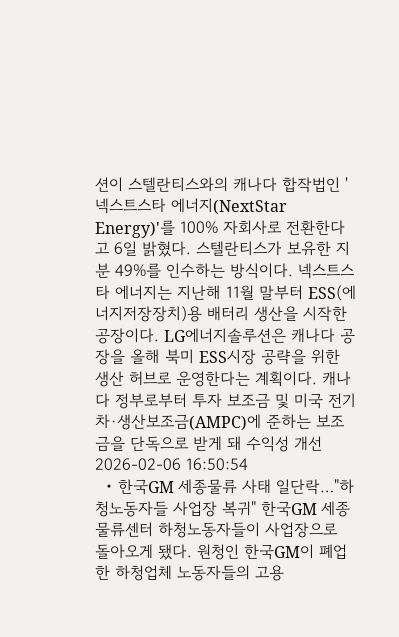션이 스텔란티스와의 캐나다 합작법인 '넥스트스타 에너지(NextStar Energy)'를 100% 자회사로 전환한다고 6일 밝혔다. 스텔란티스가 보유한 지분 49%를 인수하는 방식이다. 넥스트스타 에너지는 지난해 11월 말부터 ESS(에너지저장장치)용 배터리 생산을 시작한 공장이다. LG에너지솔루션은 캐나다 공장을 올해 북미 ESS시장 공략을 위한 생산 허브로 운영한다는 계획이다. 캐나다 정부로부터 투자 보조금 및 미국 전기차·생산보조금(AMPC)에 준하는 보조금을 단독으로 받게 돼 수익성 개선 2026-02-06 16:50:54
  • 한국GM 세종물류 사태 일단락…"하청노동자들 사업장 복귀" 한국GM 세종물류센터 하청노동자들이 사업장으로 돌아오게 됐다. 원청인 한국GM이 폐업한 하청업체 노동자들의 고용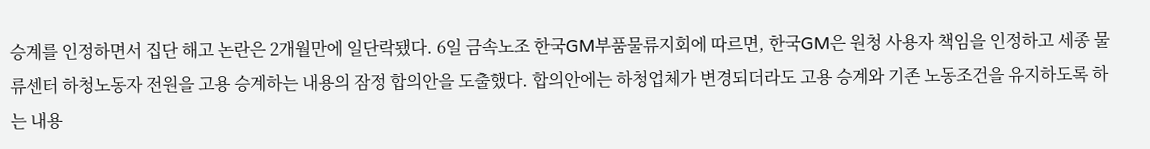승계를 인정하면서 집단 해고 논란은 2개월만에 일단락됐다. 6일 금속노조 한국GM부품물류지회에 따르면, 한국GM은 원청 사용자 책임을 인정하고 세종 물류센터 하청노동자 전원을 고용 승계하는 내용의 잠정 합의안을 도출했다. 합의안에는 하청업체가 변경되더라도 고용 승계와 기존 노동조건을 유지하도록 하는 내용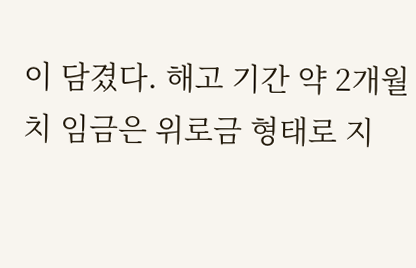이 담겼다. 해고 기간 약 2개월치 임금은 위로금 형태로 지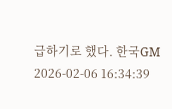급하기로 했다. 한국GM 2026-02-06 16:34:39